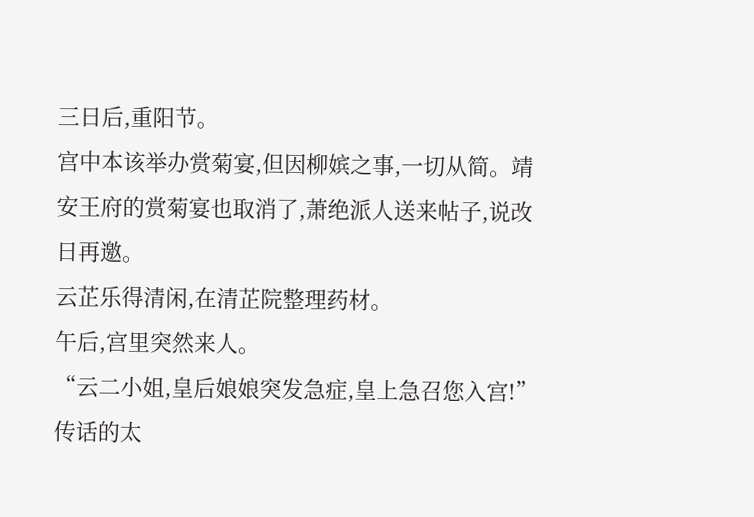三日后,重阳节。
宫中本该举办赏菊宴,但因柳嫔之事,一切从简。靖安王府的赏菊宴也取消了,萧绝派人送来帖子,说改日再邀。
云芷乐得清闲,在清芷院整理药材。
午后,宫里突然来人。
“云二小姐,皇后娘娘突发急症,皇上急召您入宫!”传话的太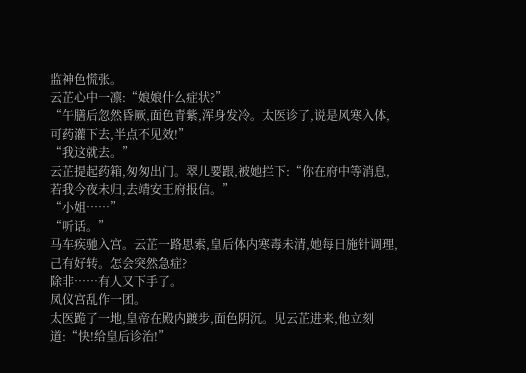监神色慌张。
云芷心中一凛:“娘娘什么症状?”
“午膳后忽然昏厥,面色青紫,浑身发冷。太医诊了,说是风寒入体,可药灌下去,半点不见效!”
“我这就去。”
云芷提起药箱,匆匆出门。翠儿要跟,被她拦下:“你在府中等消息,若我今夜未归,去靖安王府报信。”
“小姐……”
“听话。”
马车疾驰入宫。云芷一路思索,皇后体内寒毒未清,她每日施针调理,己有好转。怎会突然急症?
除非……有人又下手了。
凤仪宫乱作一团。
太医跪了一地,皇帝在殿内踱步,面色阴沉。见云芷进来,他立刻道:“快!给皇后诊治!”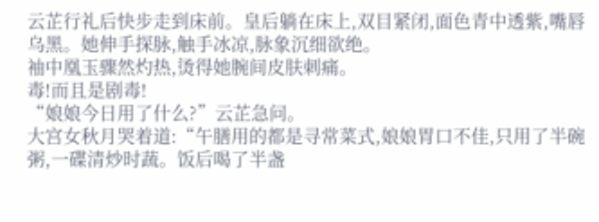云芷行礼后快步走到床前。皇后躺在床上,双目紧闭,面色青中透紫,嘴唇乌黑。她伸手探脉,触手冰凉,脉象沉细欲绝。
袖中凰玉骤然灼热,烫得她腕间皮肤刺痛。
毒!而且是剧毒!
“娘娘今日用了什么?”云芷急问。
大宫女秋月哭着道:“午膳用的都是寻常菜式,娘娘胃口不佳,只用了半碗粥,一碟清炒时蔬。饭后喝了半盏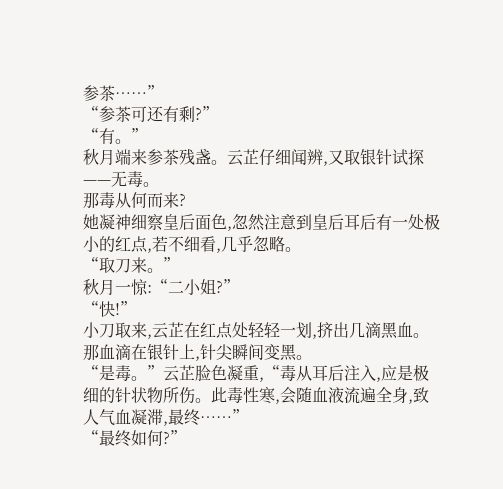参茶……”
“参茶可还有剩?”
“有。”
秋月端来参茶残盏。云芷仔细闻辨,又取银针试探——无毒。
那毒从何而来?
她凝神细察皇后面色,忽然注意到皇后耳后有一处极小的红点,若不细看,几乎忽略。
“取刀来。”
秋月一惊:“二小姐?”
“快!”
小刀取来,云芷在红点处轻轻一划,挤出几滴黑血。那血滴在银针上,针尖瞬间变黑。
“是毒。”云芷脸色凝重,“毒从耳后注入,应是极细的针状物所伤。此毒性寒,会随血液流遍全身,致人气血凝滞,最终……”
“最终如何?”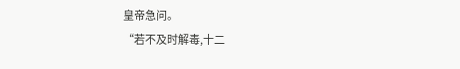皇帝急问。
“若不及时解毒,十二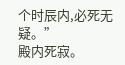个时辰内,必死无疑。”
殿内死寂。